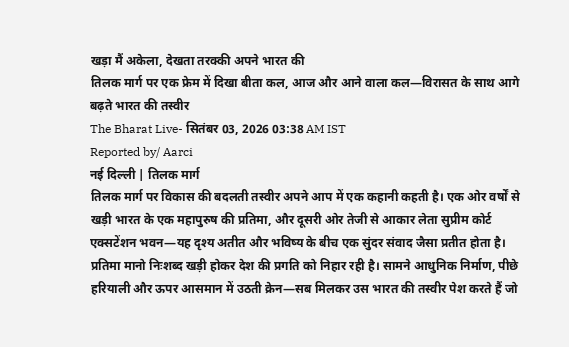खड़ा मैं अकेला, देखता तरक्की अपने भारत की
तिलक मार्ग पर एक फ्रेम में दिखा बीता कल, आज और आने वाला कल—विरासत के साथ आगे बढ़ते भारत की तस्वीर
The Bharat Live- सितंबर 03, 2026 03:38 AM IST
Reported by/ Aarci
नई दिल्ली | तिलक मार्ग
तिलक मार्ग पर विकास की बदलती तस्वीर अपने आप में एक कहानी कहती है। एक ओर वर्षों से खड़ी भारत के एक महापुरुष की प्रतिमा, और दूसरी ओर तेजी से आकार लेता सुप्रीम कोर्ट एक्सटेंशन भवन—यह दृश्य अतीत और भविष्य के बीच एक सुंदर संवाद जैसा प्रतीत होता है।
प्रतिमा मानो निःशब्द खड़ी होकर देश की प्रगति को निहार रही है। सामने आधुनिक निर्माण, पीछे हरियाली और ऊपर आसमान में उठती क्रेन—सब मिलकर उस भारत की तस्वीर पेश करते हैं जो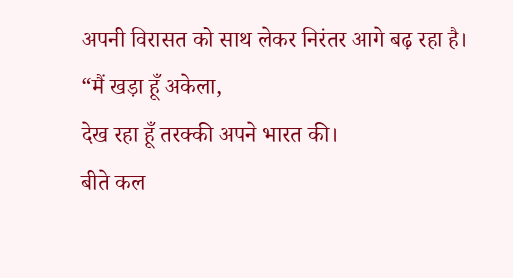अपनी विरासत को साथ लेकर निरंतर आगे बढ़ रहा है।
“मैं खड़ा हूँ अकेला,
देख रहा हूँ तरक्की अपने भारत की।
बीते कल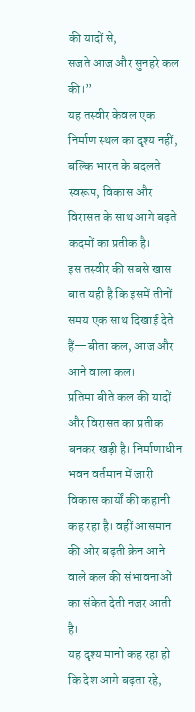की यादों से,
सजते आज और सुनहरे कल की।”
यह तस्वीर केवल एक निर्माण स्थल का दृश्य नहीं, बल्कि भारत के बदलते स्वरूप, विकास और विरासत के साथ आगे बढ़ते कदमों का प्रतीक है।
इस तस्वीर की सबसे खास बात यही है कि इसमें तीनों समय एक साथ दिखाई देते हैं—बीता कल, आज और आने वाला कल।
प्रतिमा बीते कल की यादों और विरासत का प्रतीक बनकर खड़ी है। निर्माणाधीन भवन वर्तमान में जारी विकास कार्यों की कहानी कह रहा है। वहीं आसमान की ओर बढ़ती क्रेन आने वाले कल की संभावनाओं का संकेत देती नजर आती है।
यह दृश्य मानो कह रहा हो कि देश आगे बढ़ता रहे,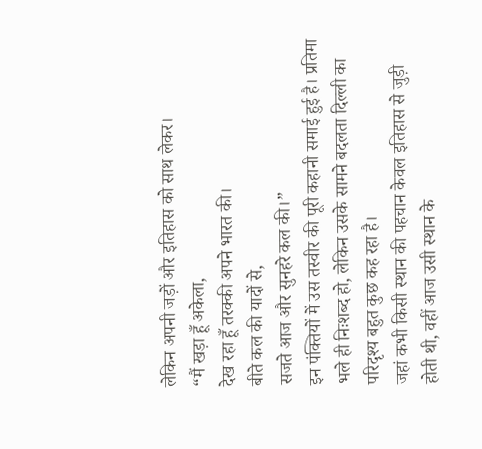लेकिन अपनी जड़ों और इतिहास को साथ लेकर।
“मैं खड़ा हूँ अकेला,
देख रहा हूँ तरक्की अपने भारत की।
बीते कल की यादों से,
सजते आज और सुनहरे कल की।”
इन पंक्तियों में उस तस्वीर की पूरी कहानी समाई हुई है। प्रतिमा भले ही निःशब्द हो, लेकिन उसके सामने बदलता दिल्ली का परिदृश्य बहुत कुछ कह रहा है।
जहां कभी किसी स्थान की पहचान केवल इतिहास से जुड़ी होती थी, वहीं आज उसी स्थान के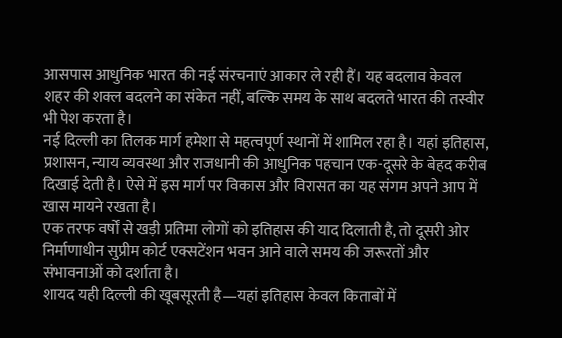आसपास आधुनिक भारत की नई संरचनाएं आकार ले रही हैं। यह बदलाव केवल शहर की शक्ल बदलने का संकेत नहीं, बल्कि समय के साथ बदलते भारत की तस्वीर भी पेश करता है।
नई दिल्ली का तिलक मार्ग हमेशा से महत्वपूर्ण स्थानों में शामिल रहा है। यहां इतिहास, प्रशासन, न्याय व्यवस्था और राजधानी की आधुनिक पहचान एक-दूसरे के बेहद करीब दिखाई देती है। ऐसे में इस मार्ग पर विकास और विरासत का यह संगम अपने आप में खास मायने रखता है।
एक तरफ वर्षों से खड़ी प्रतिमा लोगों को इतिहास की याद दिलाती है, तो दूसरी ओर निर्माणाधीन सुप्रीम कोर्ट एक्सटेंशन भवन आने वाले समय की जरूरतों और संभावनाओं को दर्शाता है।
शायद यही दिल्ली की खूबसूरती है—यहां इतिहास केवल किताबों में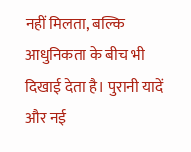नहीं मिलता, बल्कि आधुनिकता के बीच भी दिखाई देता है। पुरानी यादें और नई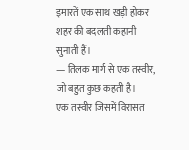इमारतें एक साथ खड़ी होकर शहर की बदलती कहानी सुनाती हैं।
— तिलक मार्ग से एक तस्वीर, जो बहुत कुछ कहती है।
एक तस्वीर जिसमें विरासत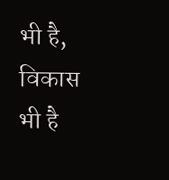भी है, विकास भी है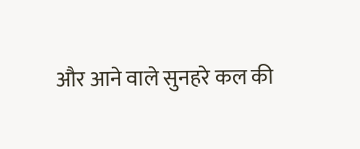और आने वाले सुनहरे कल की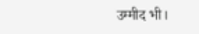उम्मीद भी।